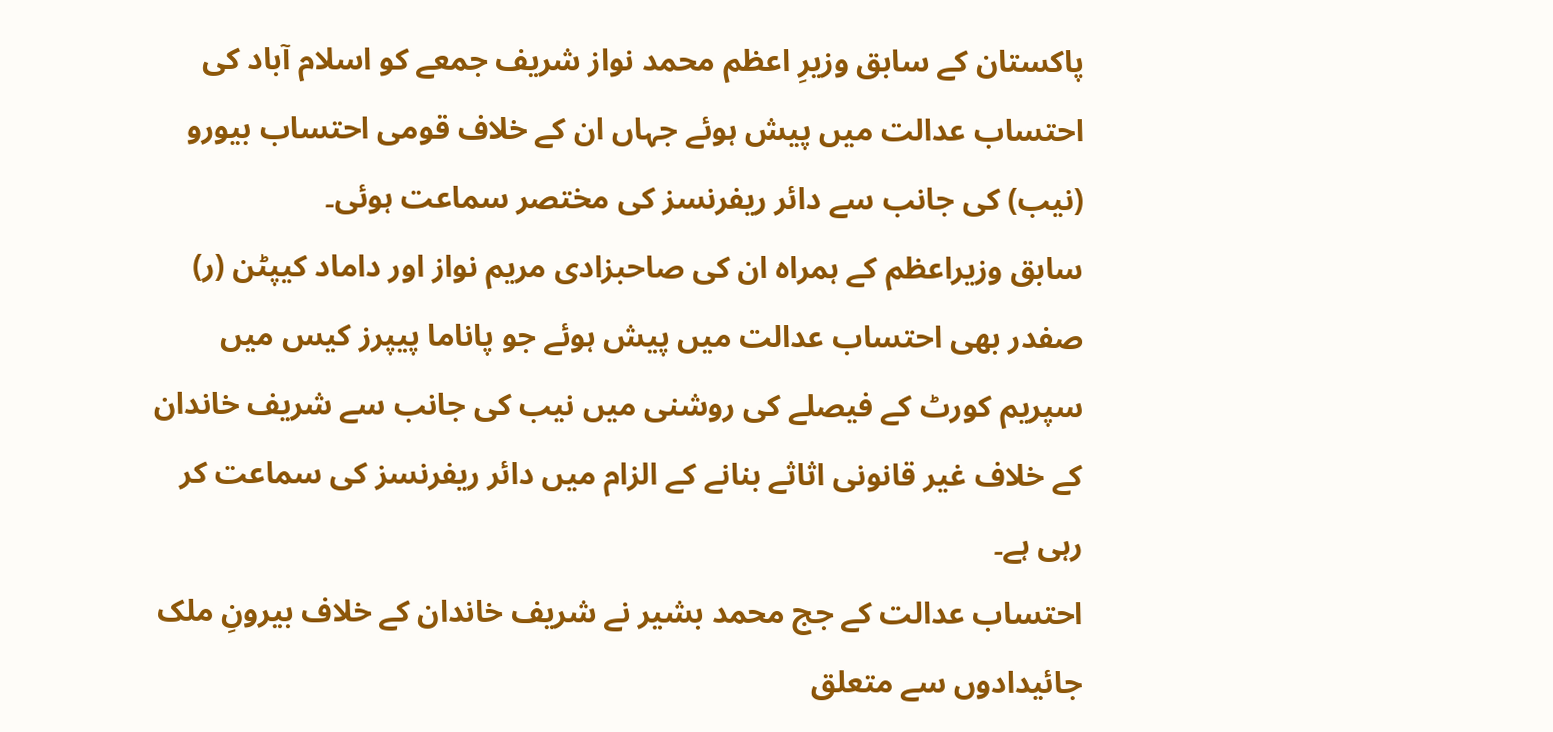پاکستان کے سابق وزیرِ اعظم محمد نواز شریف جمعے کو اسلام آباد کی احتساب عدالت میں پیش ہوئے جہاں ان کے خلاف قومی احتساب بیورو (نیب) کی جانب سے دائر ریفرنسز کی مختصر سماعت ہوئی۔
سابق وزیراعظم کے ہمراہ ان کی صاحبزادی مریم نواز اور داماد کیپٹن (ر) صفدر بھی احتساب عدالت میں پیش ہوئے جو پاناما پیپرز کیس میں سپریم کورٹ کے فیصلے کی روشنی میں نیب کی جانب سے شریف خاندان کے خلاف غیر قانونی اثاثے بنانے کے الزام میں دائر ریفرنسز کی سماعت کر رہی ہے۔
احتساب عدالت کے جج محمد بشیر نے شریف خاندان کے خلاف بیرونِ ملک جائیدادوں سے متعلق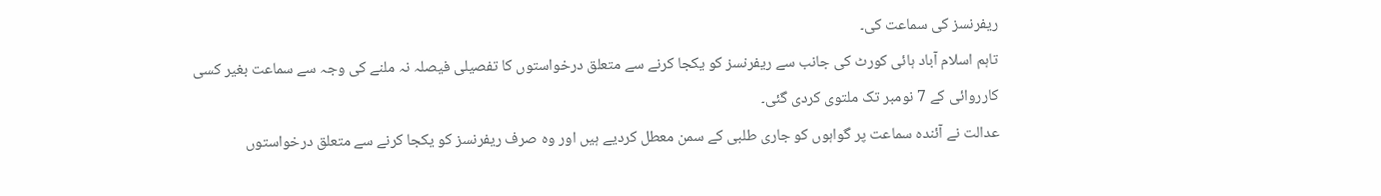ریفرنسز کی سماعت کی۔
تاہم اسلام آباد ہائی کورٹ کی جانب سے ریفرنسز کو یکجا کرنے سے متعلق درخواستوں کا تفصیلی فیصلہ نہ ملنے کی وجہ سے سماعت بغیر کسی کارروائی کے 7 نومبر تک ملتوی کردی گئی۔
عدالت نے آئندہ سماعت پر گواہوں کو جاری طلبی کے سمن معطل کردیے ہیں اور وہ صرف ریفرنسز کو یکجا کرنے سے متعلق درخواستوں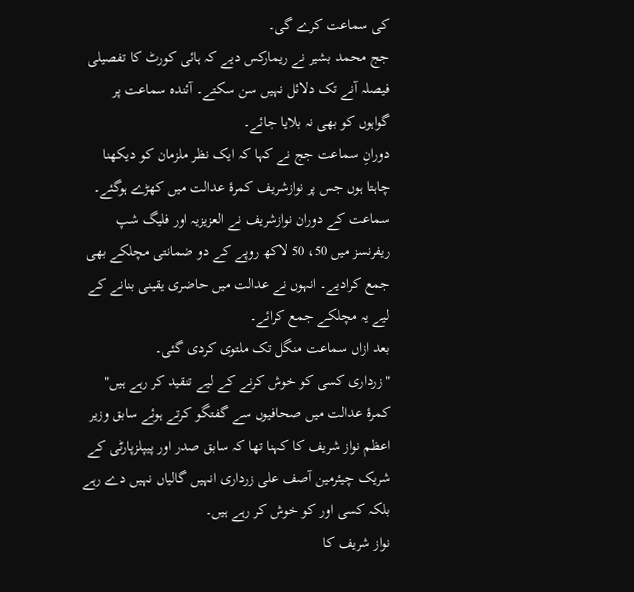کی سماعت کرے گی۔
جج محمد بشیر نے ریمارکس دیے کہ ہائی کورٹ کا تفصیلی فیصلہ آنے تک دلائل نہیں سن سکتے۔ آئندہ سماعت پر گواہوں کو بھی نہ بلایا جائے۔
دورانِ سماعت جج نے کہا کہ ایک نظر ملزمان کو دیکھنا چاہتا ہوں جس پر نوازشریف کمرۂ عدالت میں کھڑے ہوگئے۔
سماعت کے دوران نوازشریف نے العزیزیہ اور فلیگ شپ ریفرنسز میں 50، 50 لاکھ روپے کے دو ضمانتی مچلکے بھی جمع کرادیے۔ انہوں نے عدالت میں حاضری یقینی بنانے کے لیے یہ مچلکے جمع کرائے۔
بعد ازاں سماعت منگل تک ملتوی کردی گئی۔
"زرداری کسی کو خوش کرنے کے لیے تنقید کر رہے ہیں"
کمرۂ عدالت میں صحافیوں سے گفتگو کرتے ہوئے سابق وزیر اعظم نواز شریف کا کہنا تھا کہ سابق صدر اور پیپلزپارٹی کے شریک چیئرمین آصف علی زرداری انہیں گالیاں نہیں دے رہے بلکہ کسی اور کو خوش کر رہے ہیں۔
نواز شریف کا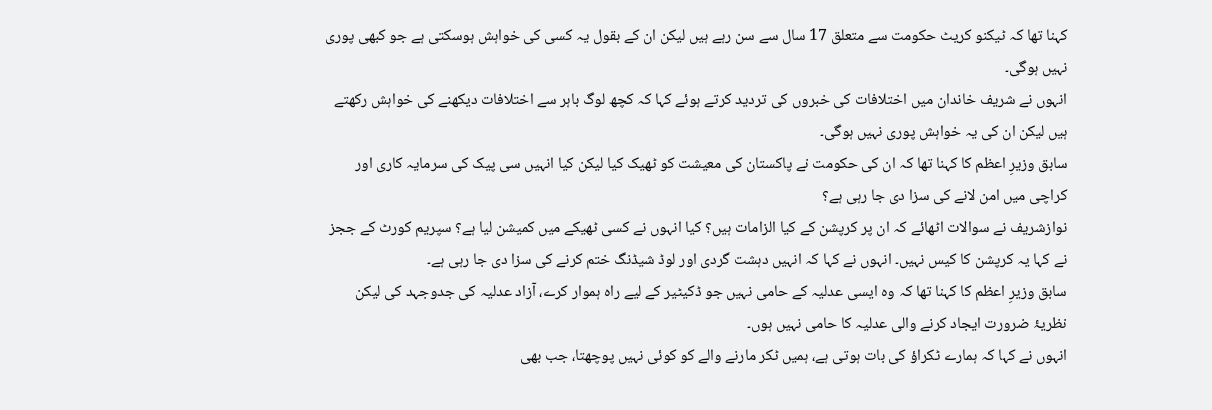کہنا تھا کہ ٹیکنو کریٹ حکومت سے متعلق 17 سال سے سن رہے ہیں لیکن ان کے بقول یہ کسی کی خواہش ہوسکتی ہے جو کبھی پوری نہیں ہوگی۔
انہوں نے شریف خاندان میں اختلافات کی خبروں کی تردید کرتے ہوئے کہا کہ کچھ لوگ باہر سے اختلافات دیکھنے کی خواہش رکھتے ہیں لیکن ان کی یہ خواہش پوری نہیں ہوگی۔
سابق وزیرِ اعظم کا کہنا تھا کہ ان کی حکومت نے پاکستان کی معیشت کو ٹھیک کیا لیکن کیا انہیں سی پیک کی سرمایہ کاری اور کراچی میں امن لانے کی سزا دی جا رہی ہے؟
نوازشریف نے سوالات اٹھائے کہ ان پر کرپشن کے کیا الزامات ہیں؟ کیا انہوں نے کسی ٹھیکے میں کمیشن لیا ہے؟ سپریم کورٹ کے ججز نے کہا یہ کرپشن کا کیس نہیں۔ انہوں نے کہا کہ انہیں دہشت گردی اور لوڈ شیڈنگ ختم کرنے کی سزا دی جا رہی ہے۔
سابق وزیرِ اعظم کا کہنا تھا کہ وہ ایسی عدلیہ کے حامی نہیں جو ڈکیٹیر کے لیے راہ ہموار کرے، آزاد عدلیہ کی جدوجہد کی لیکن نظریۂ ضرورت ایجاد کرنے والی عدلیہ کا حامی نہیں ہوں۔
انہوں نے کہا کہ ہمارے ٹکراؤ کی بات ہوتی ہے، ہمیں ٹکر مارنے والے کو کوئی نہیں پوچھتا، جب بھی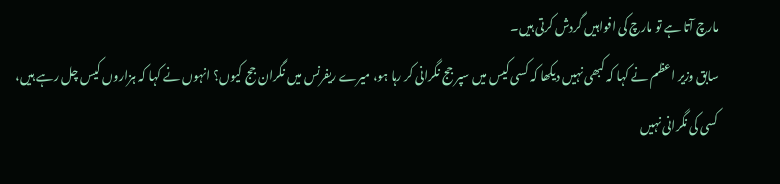مارچ آتا ہے تو مارچ کی افواہیں گردش کرتی ہیں۔
سابق وزیر اعظم نے کہا کہ کبھی نہیں دیکھا کہ کسی کیس میں سپر جج نگرانی کر رہا ہو، میرے ریفرنس میں نگران جج کیوں؟ انہوں نے کہا کہ ہزاروں کیس چل رہے ہیں، کسی کی نگرانی نہیں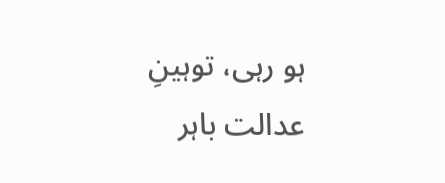ہو رہی، توہینِ عدالت باہر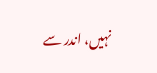نہیں، اندر سے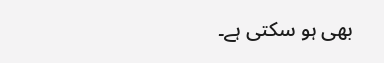بھی ہو سکتی ہے۔